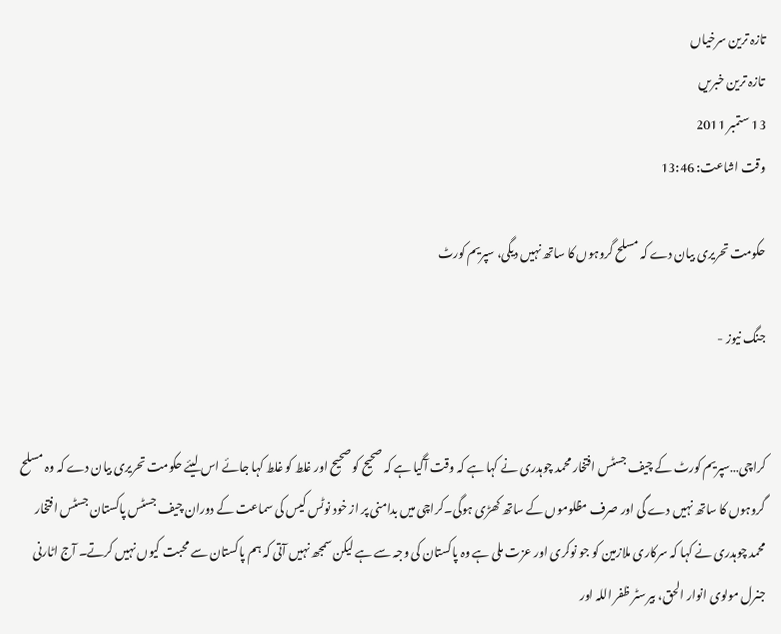تازہ ترین سرخیاں
 تازہ ترین خبریں
13 ستمبر 2011
وقت اشاعت: 13:46

حکومت تحریری بیان دے کہ مسلح گروہوں کا ساتھ نہیں دیگی، سپریم کورٹ

جنگ نیوز -


کراچی…سپریم کورٹ کے چیف جسٹس افتخار محمد چوہدری نے کہا ہے کہ وقت آگیا ہے کہ صحیح کو صحیح اور غلط کو غلط کہا جائے اس لیئے حکومت تحریری بیان دے کہ وہ مسلح گروہوں کا ساتھ نہیں دے گی اور صرف مظلوموں کے ساتھ کھڑی ہوگی۔کراچی میں بدامنی پر از خود نوٹس کیس کی سماعت کے دوران چیف جسٹس پاکستان جسٹس افتخار محمد چوہدری نے کہا کہ سرکاری ملازمین کو جو نوکری اور عزت ملی ہے وہ پاکستان کی وجہ سے ہے لیکن سمجھ نہیں آتی کہ ہم پاکستان سے محبت کیوں نہیں کرتے۔ آج اٹارنی جنرل مولوی انوار الحق، بیرسٹر ظفر اللہ اور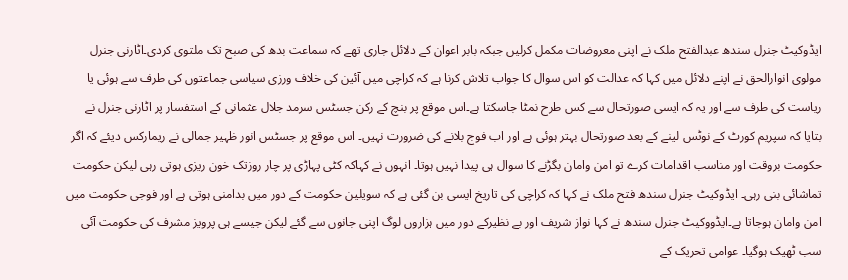ایڈوکیٹ جنرل سندھ عبدالفتح ملک نے اپنی معروضات مکمل کرلیں جبکہ بابر اعوان کے دلائل جاری تھے کہ سماعت بدھ کی صبح تک ملتوی کردی۔اٹارنی جنرل مولوی انوارالحق نے اپنے دلائل میں کہا کہ عدالت کو اس سوال کا جواب تلاش کرنا ہے کہ کراچی میں آئین کی خلاف ورزی سیاسی جماعتوں کی طرف سے ہوئی یا ریاست کی طرف سے اور یہ کہ ایسی صورتحال سے کس طرح نمٹا جاسکتا ہے۔اس موقع پر بنچ کے رکن جسٹس سرمد جلال عثمانی کے استفسار پر اٹارنی جنرل نے بتایا کہ سپریم کورٹ کے نوٹس لینے کے بعد صورتحال بہتر ہوئی ہے اور اب فوج بلانے کی ضرورت نہیں۔ اس موقع پر جسٹس انور ظہیر جمالی نے ریمارکس دیئے کہ اگر حکومت بروقت اور مناسب اقدامات کرے تو امن وامان بگڑنے کا سوال ہی پیدا نہیں ہوتا۔ انہوں نے کہاکہ کٹی پہاڑی پر چار روزتک خون ریزی ہوتی رہی لیکن حکومت تماشائی بنی رہی۔ ایڈوکیٹ جنرل سندھ فتح ملک نے کہا کہ کراچی کی تاریخ ایسی بن گئی ہے کہ سویلین حکومت کے دور میں بدامنی ہوتی ہے اور فوجی حکومت میں امن وامان ہوجاتا ہے۔ایڈووکیٹ جنرل سندھ نے کہا نواز شریف اور بے نظیرکے دور میں ہزاروں لوگ اپنی جانوں سے گئے لیکن جیسے ہی پرویز مشرف کی حکومت آئی سب ٹھیک ہوگیا۔ عوامی تحریک کے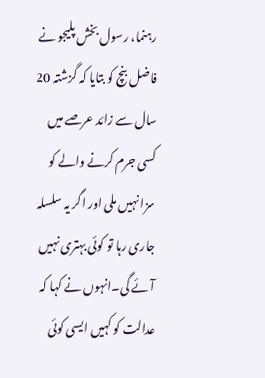رہنما، رسول بخش پلیجو نے فاضل بنچ کو بتایا کہ گزشتہ 20 سال سے زائد عرصے میں کسی جرم کرنے والے کو سزا نہیں ملی اور اگر یہ سلسلہ جاری رہا تو کوئی بہتری نہیں آئے گی۔انہوں نے کہا کہ عدالت کو کہیں ایسی کوئی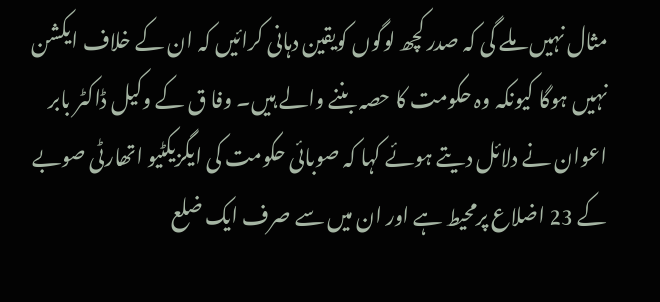مثال نہیں ملے گی کہ صدر کچھ لوگوں کویقین دہانی کرائیں کہ ان کے خلاف ایکشن نہیں ہوگا کیونکہ وہ حکومت کا حصہ بننے والے ہیں۔ وفا ق کے وکیل ڈاکٹر بابر اعوان نے دلائل دیتے ہوئے کہا کہ صوبائی حکومت کی ایگزیکٹیو اتھارٹی صوبے کے 23 اضلاع پرمحیط ہے اور ان میں سے صرف ایک ضلع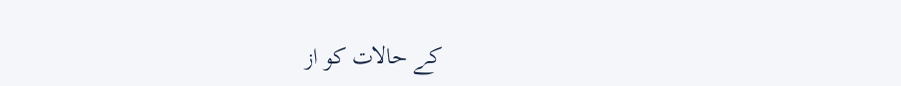کے حالات کو از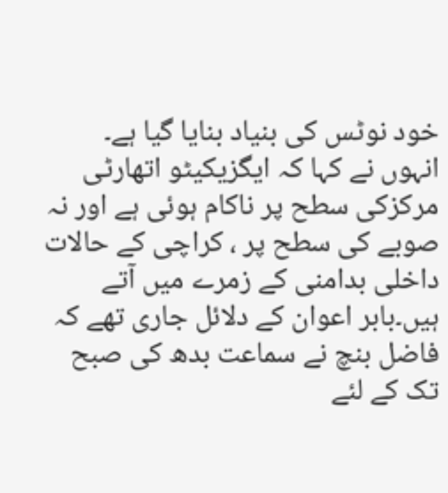خود نوٹس کی بنیاد بنایا گیا ہے۔ انہوں نے کہا کہ ایگزیکیٹو اتھارٹی مرکزکی سطح پر ناکام ہوئی ہے اور نہ صوبے کی سطح پر ، کراچی کے حالات داخلی بدامنی کے زمرے میں آتے ہیں۔بابر اعوان کے دلائل جاری تھے کہ فاضل بنچ نے سماعت بدھ کی صبح تک کے لئے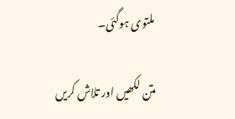ملتوی ہوگئی۔

متن لکھیں اور تلاش کریں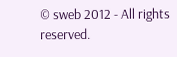© sweb 2012 - All rights reserved.